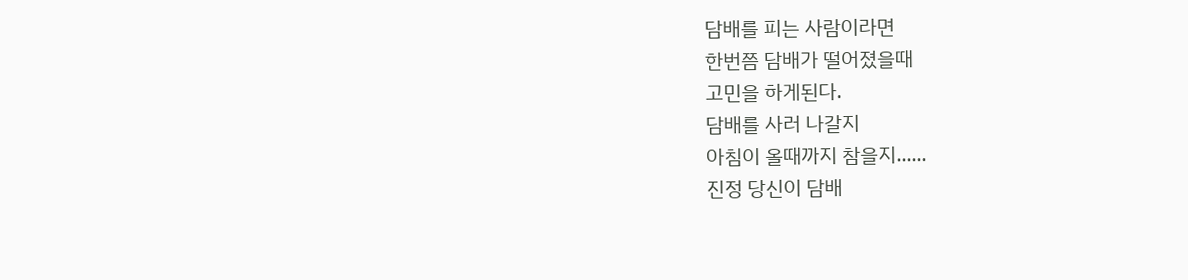담배를 피는 사람이라면
한번쯤 담배가 떨어졌을때
고민을 하게된다.
담배를 사러 나갈지
아침이 올때까지 참을지......
진정 당신이 담배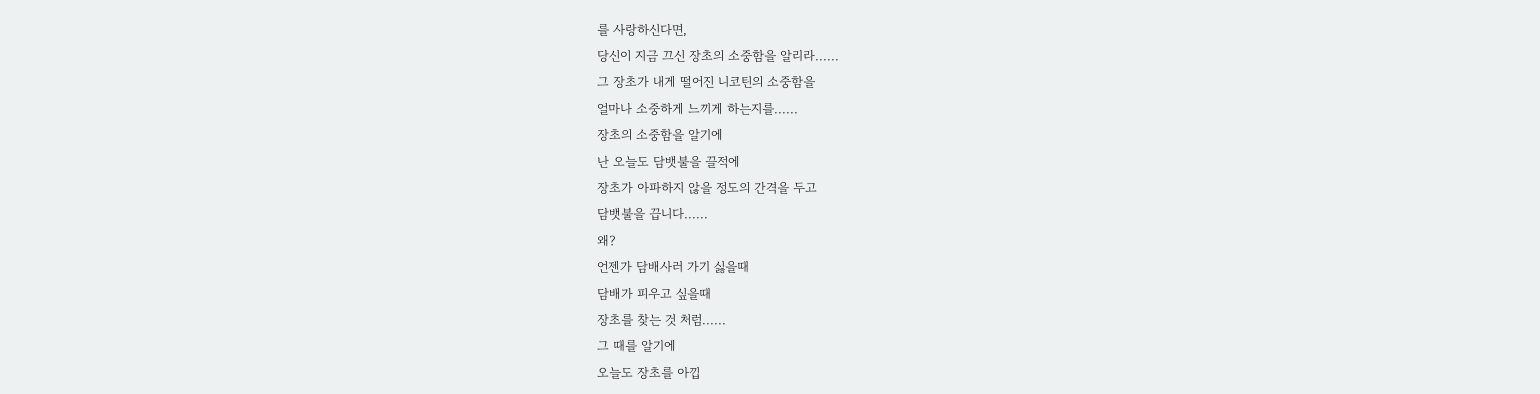를 사랑하신다면,
당신이 지금 끄신 장초의 소중함을 알리라......
그 장초가 내게 떨어진 니코틴의 소중함을
얼마나 소중하게 느끼게 하는지를......
장초의 소중함을 알기에
난 오늘도 담뱃불을 끌적에
장초가 아파하지 않을 정도의 간격을 두고
담뱃불을 끕니다......
왜?
언젠가 담배사러 가기 싫을때
담배가 피우고 싶을때
장초를 찾는 것 처럼......
그 때를 알기에
오늘도 장초를 아낍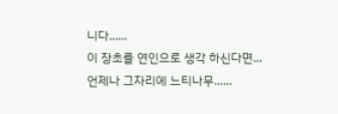니다......
이 장초를 연인으로 생각 하신다면...
언제나 그자리에 느티나무......